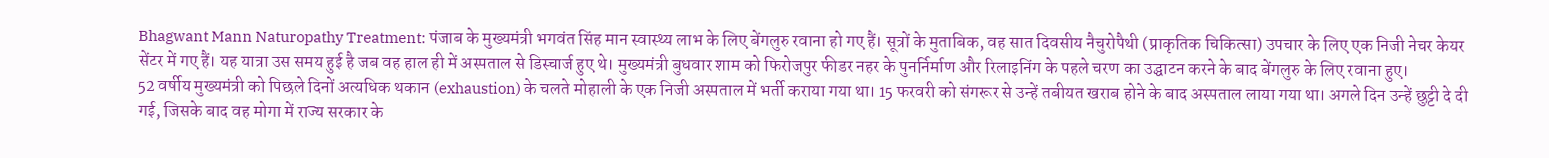Bhagwant Mann Naturopathy Treatment: पंजाब के मुख्यमंत्री भगवंत सिंह मान स्वास्थ्य लाभ के लिए बेंगलुरु रवाना हो गए हैं। सूत्रों के मुताबिक, वह सात दिवसीय नैचुरोपैथी (प्राकृतिक चिकित्सा) उपचार के लिए एक निजी नेचर केयर सेंटर में गए हैं। यह यात्रा उस समय हुई है जब वह हाल ही में अस्पताल से डिस्चार्ज हुए थे। मुख्यमंत्री बुधवार शाम को फिरोजपुर फीडर नहर के पुनर्निर्माण और रिलाइनिंग के पहले चरण का उद्घाटन करने के बाद बेंगलुरु के लिए रवाना हुए।
52 वर्षीय मुख्यमंत्री को पिछले दिनों अत्यधिक थकान (exhaustion) के चलते मोहाली के एक निजी अस्पताल में भर्ती कराया गया था। 15 फरवरी को संगरूर से उन्हें तबीयत खराब होने के बाद अस्पताल लाया गया था। अगले दिन उन्हें छुट्टी दे दी गई, जिसके बाद वह मोगा में राज्य सरकार के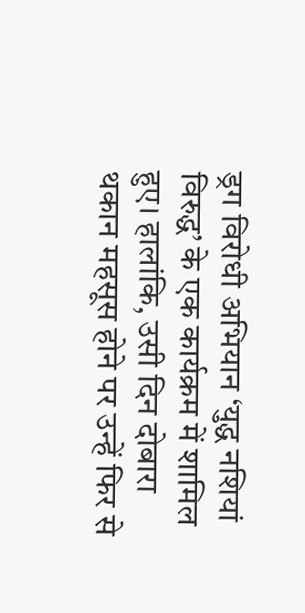ड्रग विरोधी अभियान ‘युद्ध नशियां विरुद्ध’ के एक कार्यक्रम में शामिल हुए। हालांकि, उसी दिन दोबारा थकान महसूस होने पर उन्हें फिर से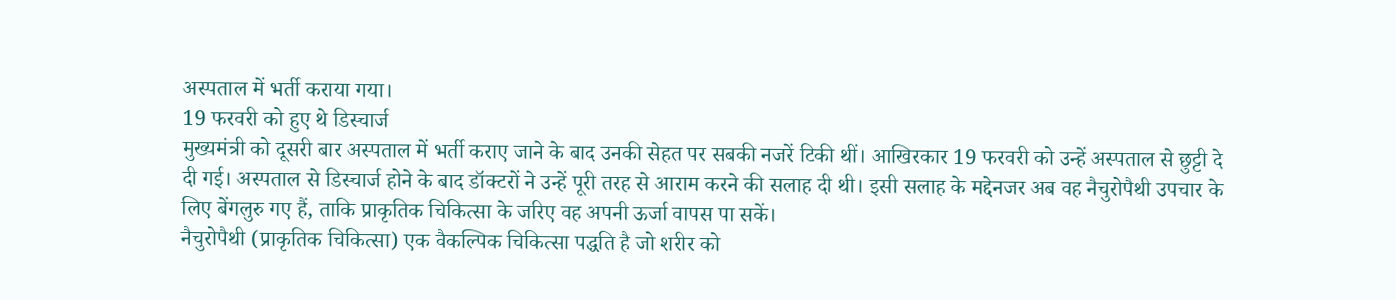अस्पताल में भर्ती कराया गया।
19 फरवरी को हुए थे डिस्चार्ज
मुख्यमंत्री को दूसरी बार अस्पताल में भर्ती कराए जाने के बाद उनकी सेहत पर सबकी नजरें टिकी थीं। आखिरकार 19 फरवरी को उन्हें अस्पताल से छुट्टी दे दी गई। अस्पताल से डिस्चार्ज होने के बाद डॉक्टरों ने उन्हें पूरी तरह से आराम करने की सलाह दी थी। इसी सलाह के मद्देनजर अब वह नैचुरोपैथी उपचार के लिए बेंगलुरु गए हैं, ताकि प्राकृतिक चिकित्सा के जरिए वह अपनी ऊर्जा वापस पा सकें।
नैचुरोपैथी (प्राकृतिक चिकित्सा) एक वैकल्पिक चिकित्सा पद्धति है जो शरीर को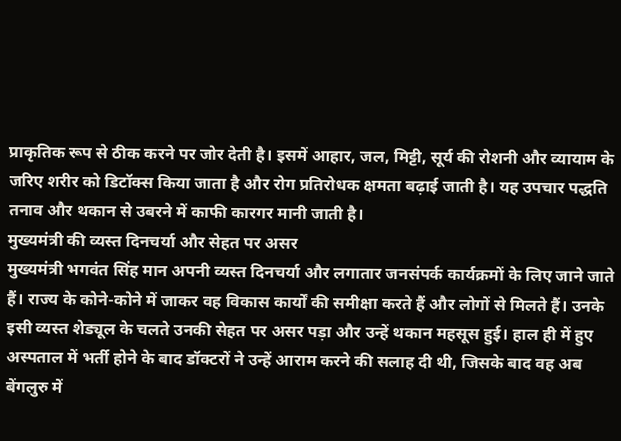प्राकृतिक रूप से ठीक करने पर जोर देती है। इसमें आहार, जल, मिट्टी, सूर्य की रोशनी और व्यायाम के जरिए शरीर को डिटॉक्स किया जाता है और रोग प्रतिरोधक क्षमता बढ़ाई जाती है। यह उपचार पद्धति तनाव और थकान से उबरने में काफी कारगर मानी जाती है।
मुख्यमंत्री की व्यस्त दिनचर्या और सेहत पर असर
मुख्यमंत्री भगवंत सिंह मान अपनी व्यस्त दिनचर्या और लगातार जनसंपर्क कार्यक्रमों के लिए जाने जाते हैं। राज्य के कोने-कोने में जाकर वह विकास कार्यों की समीक्षा करते हैं और लोगों से मिलते हैं। उनके इसी व्यस्त शेड्यूल के चलते उनकी सेहत पर असर पड़ा और उन्हें थकान महसूस हुई। हाल ही में हुए अस्पताल में भर्ती होने के बाद डॉक्टरों ने उन्हें आराम करने की सलाह दी थी, जिसके बाद वह अब बेंगलुरु में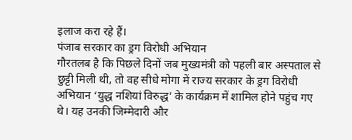इलाज करा रहे हैं।
पंजाब सरकार का ड्रग विरोधी अभियान
गौरतलब है कि पिछले दिनों जब मुख्यमंत्री को पहली बार अस्पताल से छुट्टी मिली थी, तो वह सीधे मोगा में राज्य सरकार के ड्रग विरोधी अभियान ‘युद्ध नशियां विरुद्ध’ के कार्यक्रम में शामिल होने पहुंच गए थे। यह उनकी जिम्मेदारी और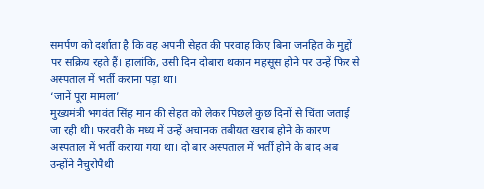समर्पण को दर्शाता है कि वह अपनी सेहत की परवाह किए बिना जनहित के मुद्दों पर सक्रिय रहते हैं। हालांकि, उसी दिन दोबारा थकान महसूस होने पर उन्हें फिर से अस्पताल में भर्ती कराना पड़ा था।
‘जानें पूरा मामला’
मुख्यमंत्री भगवंत सिंह मान की सेहत को लेकर पिछले कुछ दिनों से चिंता जताई जा रही थी। फरवरी के मध्य में उन्हें अचानक तबीयत खराब होने के कारण अस्पताल में भर्ती कराया गया था। दो बार अस्पताल में भर्ती होने के बाद अब उन्होंने नैचुरोपैथी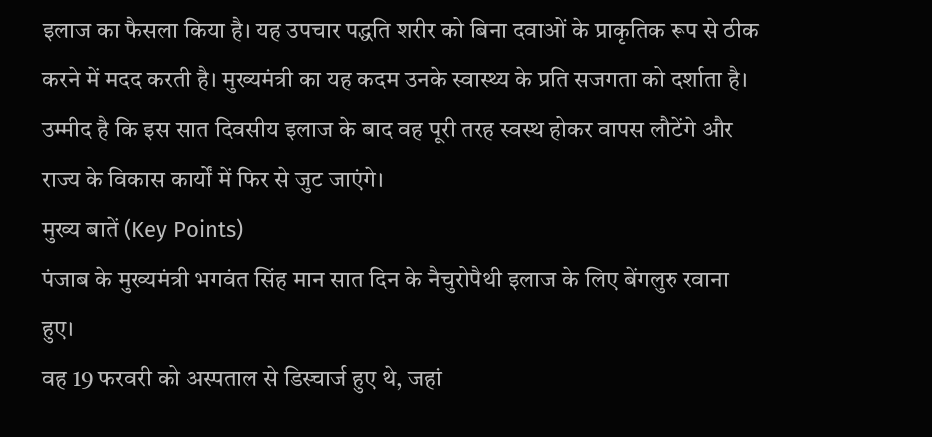इलाज का फैसला किया है। यह उपचार पद्धति शरीर को बिना दवाओं के प्राकृतिक रूप से ठीक करने में मदद करती है। मुख्यमंत्री का यह कदम उनके स्वास्थ्य के प्रति सजगता को दर्शाता है। उम्मीद है कि इस सात दिवसीय इलाज के बाद वह पूरी तरह स्वस्थ होकर वापस लौटेंगे और राज्य के विकास कार्यों में फिर से जुट जाएंगे।
मुख्य बातें (Key Points)
पंजाब के मुख्यमंत्री भगवंत सिंह मान सात दिन के नैचुरोपैथी इलाज के लिए बेंगलुरु रवाना हुए।
वह 19 फरवरी को अस्पताल से डिस्चार्ज हुए थे, जहां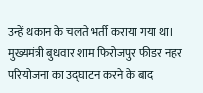उन्हें थकान के चलते भर्ती कराया गया था।
मुख्यमंत्री बुधवार शाम फिरोजपुर फीडर नहर परियोजना का उद्घाटन करने के बाद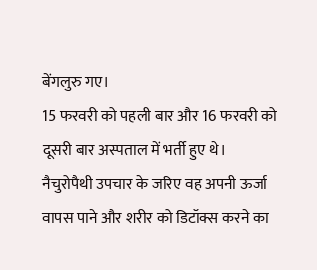बेंगलुरु गए।
15 फरवरी को पहली बार और 16 फरवरी को दूसरी बार अस्पताल में भर्ती हुए थे।
नैचुरोपैथी उपचार के जरिए वह अपनी ऊर्जा वापस पाने और शरीर को डिटॉक्स करने का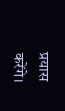प्रयास करेंगे।